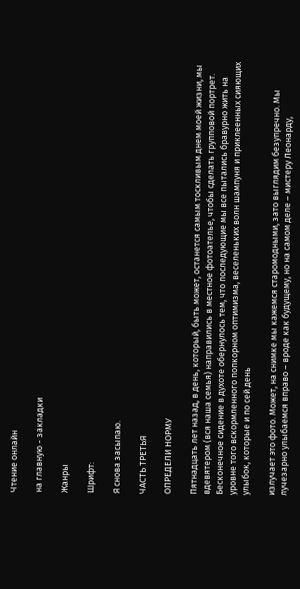Чтение онлайн

на главную - закладки

Жанры

Шрифт:

Я снова засыпаю.

ЧАСТЬ ТРЕТЬЯ

ОПРЕДЕЛИ НОРМУ

Пятнадцать лет назад, в день, который, быть может, останется самым тоскливым днем моей жизни, мы вдевятером (вся наша семья) направились в местное фотоателье, чтобы сделать групповой портрет. Бесконечное сидение в духоте обернулось тем, что последующие мы все пытались бравурно жить на уровне того вскормленного попкорном оптимизма, веселеньких волн шампуня и приклеенных сияющих улыбок, которые и по сей день

излучает это фото. Может, на снимке мы кажемся старомодными, зато выглядим безупречно. Мы лучезарно улыбаемся вправо – вроде как будущему, но на самом деле – мистеру Леонарду,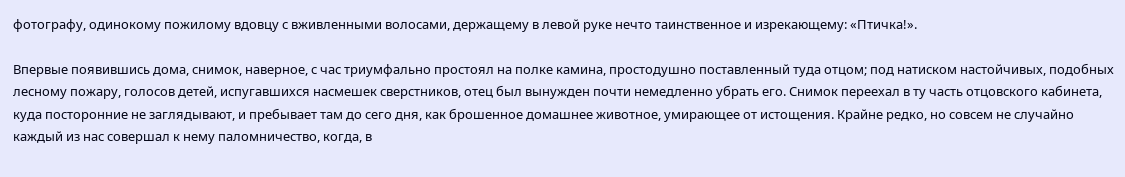фотографу, одинокому пожилому вдовцу с вживленными волосами, держащему в левой руке нечто таинственное и изрекающему: «Птичка!».

Впервые появившись дома, снимок, наверное, с час триумфально простоял на полке камина, простодушно поставленный туда отцом; под натиском настойчивых, подобных лесному пожару, голосов детей, испугавшихся насмешек сверстников, отец был вынужден почти немедленно убрать его. Снимок переехал в ту часть отцовского кабинета, куда посторонние не заглядывают, и пребывает там до сего дня, как брошенное домашнее животное, умирающее от истощения. Крайне редко, но совсем не случайно каждый из нас совершал к нему паломничество, когда, в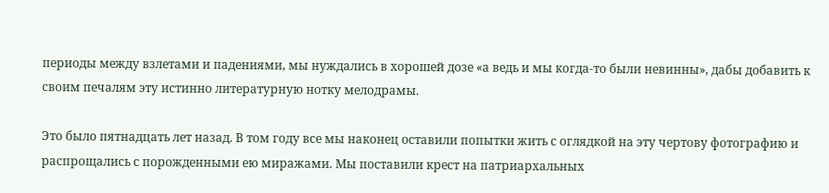периоды между взлетами и падениями, мы нуждались в хорошей дозе «а ведь и мы когда-то были невинны», дабы добавить к своим печалям эту истинно литературную нотку мелодрамы.

Это было пятнадцать лет назад. В том году все мы наконец оставили попытки жить с оглядкой на эту чертову фотографию и распрощались с порожденными ею миражами. Мы поставили крест на патриархальных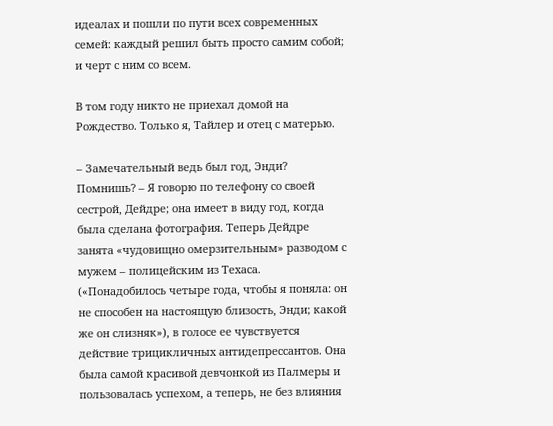идеалах и пошли по пути всех современных семей: каждый решил быть просто самим собой; и черт с ним со всем.

В том году никто не приехал домой на Рождество. Только я, Тайлер и отец с матерью.

– Замечательный ведь был год, Энди? Помнишь? – Я говорю по телефону со своей сестрой, Дейдре; она имеет в виду год, когда была сделана фотография. Теперь Дейдре занята «чудовищно омерзительным» разводом с мужем – полицейским из Техаса. («Понадобилось четыре года, чтобы я поняла: он не способен на настоящую близость, Энди; какой же он слизняк»), в голосе ее чувствуется действие трицикличных антидепрессантов. Она была самой красивой девчонкой из Палмеры и пользовалась успехом, а теперь, не без влияния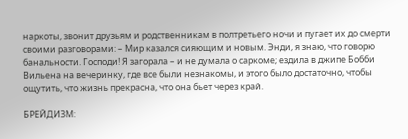наркоты, звонит друзьям и родственникам в полтретьего ночи и пугает их до смерти своими разговорами: – Мир казался сияющим и новым. Энди, я знаю, что говорю банальности. Господи! Я загорала – и не думала о саркоме; ездила в джипе Бобби Вильена на вечеринку, где все были незнакомы, и этого было достаточно, чтобы ощутить, что жизнь прекрасна, что она бьет через край.

БРЕЙДИЗМ: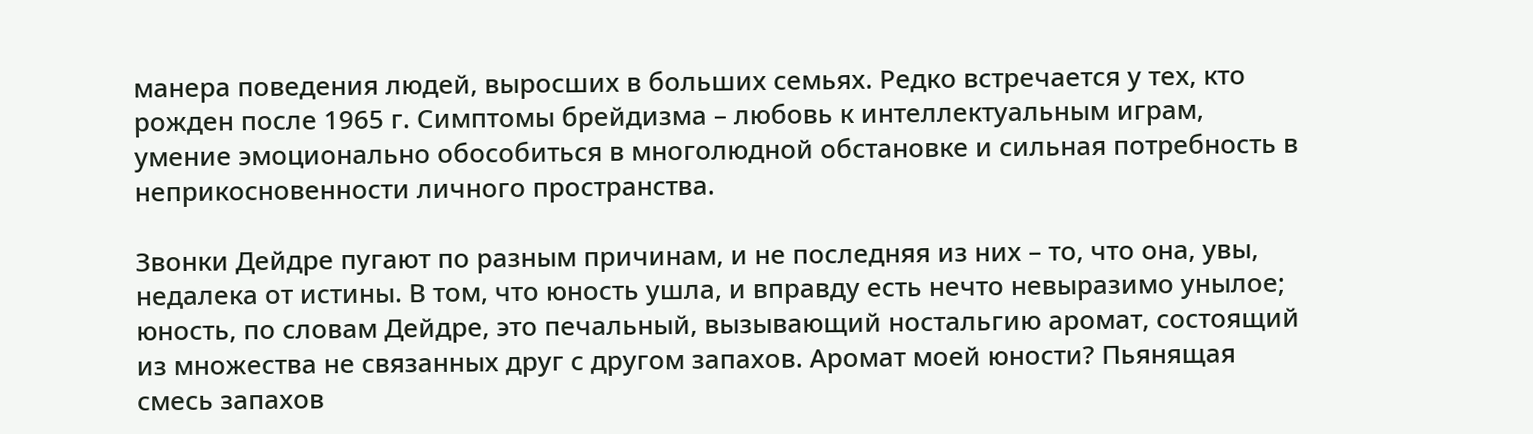манера поведения людей, выросших в больших семьях. Редко встречается у тех, кто рожден после 1965 г. Симптомы брейдизма – любовь к интеллектуальным играм, умение эмоционально обособиться в многолюдной обстановке и сильная потребность в неприкосновенности личного пространства.

Звонки Дейдре пугают по разным причинам, и не последняя из них – то, что она, увы, недалека от истины. В том, что юность ушла, и вправду есть нечто невыразимо унылое; юность, по словам Дейдре, это печальный, вызывающий ностальгию аромат, состоящий из множества не связанных друг с другом запахов. Аромат моей юности? Пьянящая смесь запахов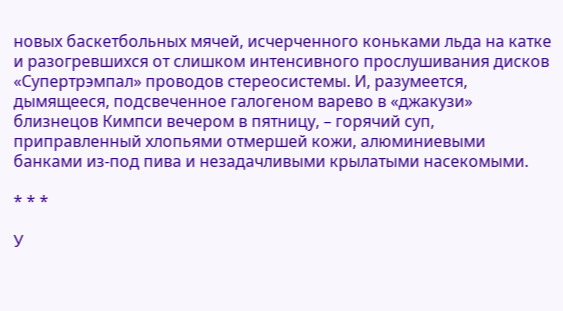новых баскетбольных мячей, исчерченного коньками льда на катке и разогревшихся от слишком интенсивного прослушивания дисков «Супертрэмпал» проводов стереосистемы. И, разумеется, дымящееся, подсвеченное галогеном варево в «джакузи» близнецов Кимпси вечером в пятницу, – горячий суп, приправленный хлопьями отмершей кожи, алюминиевыми банками из-под пива и незадачливыми крылатыми насекомыми.

* * *

У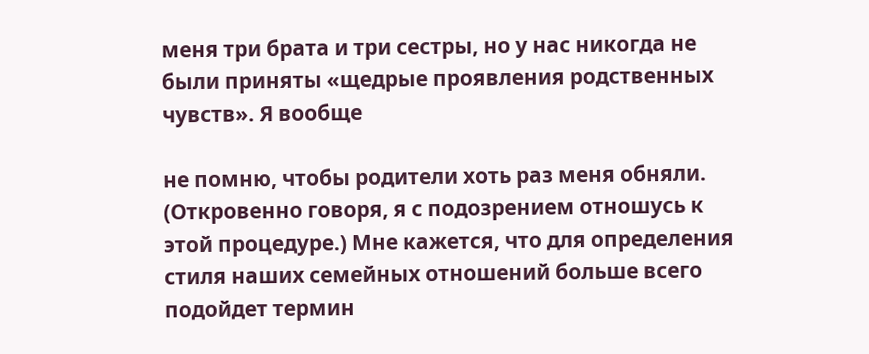меня три брата и три сестры, но у нас никогда не были приняты «щедрые проявления родственных чувств». Я вообще

не помню, чтобы родители хоть раз меня обняли. (Откровенно говоря, я с подозрением отношусь к этой процедуре.) Мне кажется, что для определения стиля наших семейных отношений больше всего подойдет термин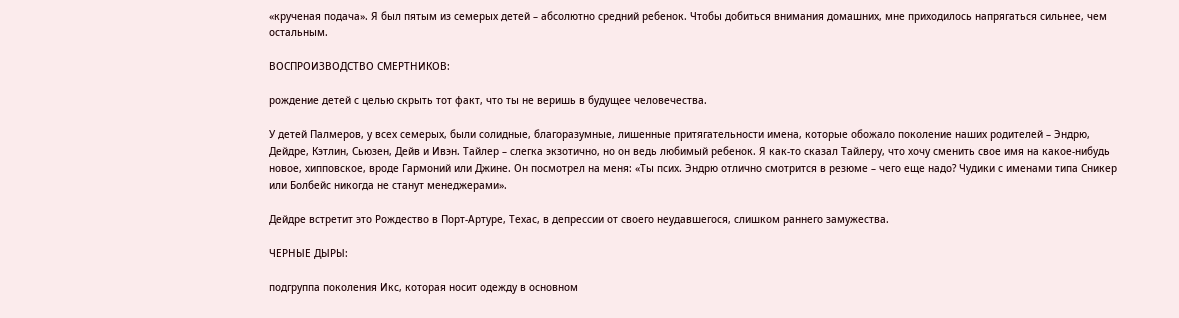«крученая подача». Я был пятым из семерых детей – абсолютно средний ребенок. Чтобы добиться внимания домашних, мне приходилось напрягаться сильнее, чем остальным.

ВОСПРОИЗВОДСТВО СМЕРТНИКОВ:

рождение детей с целью скрыть тот факт, что ты не веришь в будущее человечества.

У детей Палмеров, у всех семерых, были солидные, благоразумные, лишенные притягательности имена, которые обожало поколение наших родителей – Эндрю, Дейдре, Кэтлин, Сьюзен, Дейв и Ивэн. Тайлер – слегка экзотично, но он ведь любимый ребенок. Я как-то сказал Тайлеру, что хочу сменить свое имя на какое-нибудь новое, хипповское, вроде Гармоний или Джине. Он посмотрел на меня: «Ты псих. Эндрю отлично смотрится в резюме – чего еще надо? Чудики с именами типа Сникер или Болбейс никогда не станут менеджерами».

Дейдре встретит это Рождество в Порт-Артуре, Техас, в депрессии от своего неудавшегося, слишком раннего замужества.

ЧЕРНЫЕ ДЫРЫ:

подгруппа поколения Икс, которая носит одежду в основном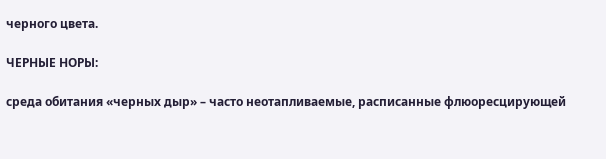черного цвета.

ЧЕРНЫЕ НОРЫ:

среда обитания «черных дыр» – часто неотапливаемые, расписанные флюоресцирующей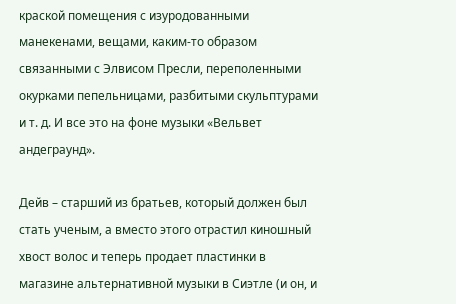краской помещения с изуродованными манекенами, вещами, каким-то образом связанными с Элвисом Пресли, переполенными окурками пепельницами, разбитыми скульптурами и т. д. И все это на фоне музыки «Вельвет андеграунд».

Дейв – старший из братьев, который должен был стать ученым, а вместо этого отрастил киношный хвост волос и теперь продает пластинки в магазине альтернативной музыки в Сиэтле (и он, и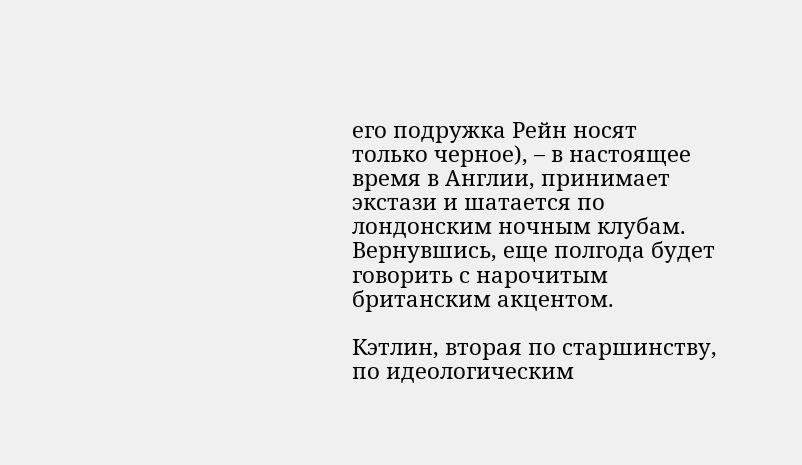его подружка Рейн носят только черное), – в настоящее время в Англии, принимает экстази и шатается по лондонским ночным клубам. Вернувшись, еще полгода будет говорить с нарочитым британским акцентом.

Кэтлин, вторая по старшинству, по идеологическим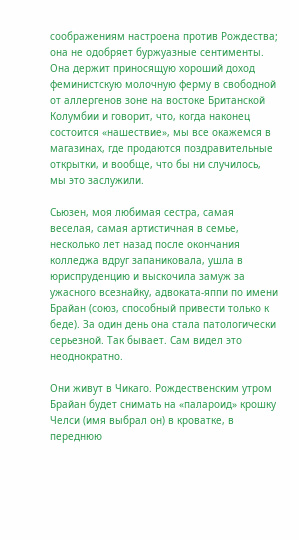соображениям настроена против Рождества; она не одобряет буржуазные сентименты. Она держит приносящую хороший доход феминистскую молочную ферму в свободной от аллергенов зоне на востоке Британской Колумбии и говорит, что, когда наконец состоится «нашествие», мы все окажемся в магазинах, где продаются поздравительные открытки, и вообще, что бы ни случилось, мы это заслужили.

Сьюзен, моя любимая сестра, самая веселая, самая артистичная в семье, несколько лет назад после окончания колледжа вдруг запаниковала, ушла в юриспруденцию и выскочила замуж за ужасного всезнайку, адвоката-яппи по имени Брайан (союз, способный привести только к беде). За один день она стала патологически серьезной. Так бывает. Сам видел это неоднократно.

Они живут в Чикаго. Рождественским утром Брайан будет снимать на «палароид» крошку Челси (имя выбрал он) в кроватке, в переднюю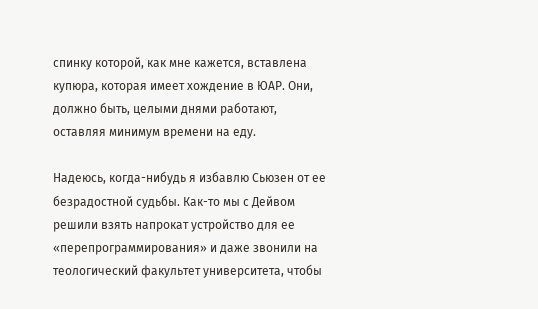спинку которой, как мне кажется, вставлена купюра, которая имеет хождение в ЮАР. Они, должно быть, целыми днями работают, оставляя минимум времени на еду.

Надеюсь, когда-нибудь я избавлю Сьюзен от ее безрадостной судьбы. Как-то мы с Дейвом решили взять напрокат устройство для ее «перепрограммирования» и даже звонили на теологический факультет университета, чтобы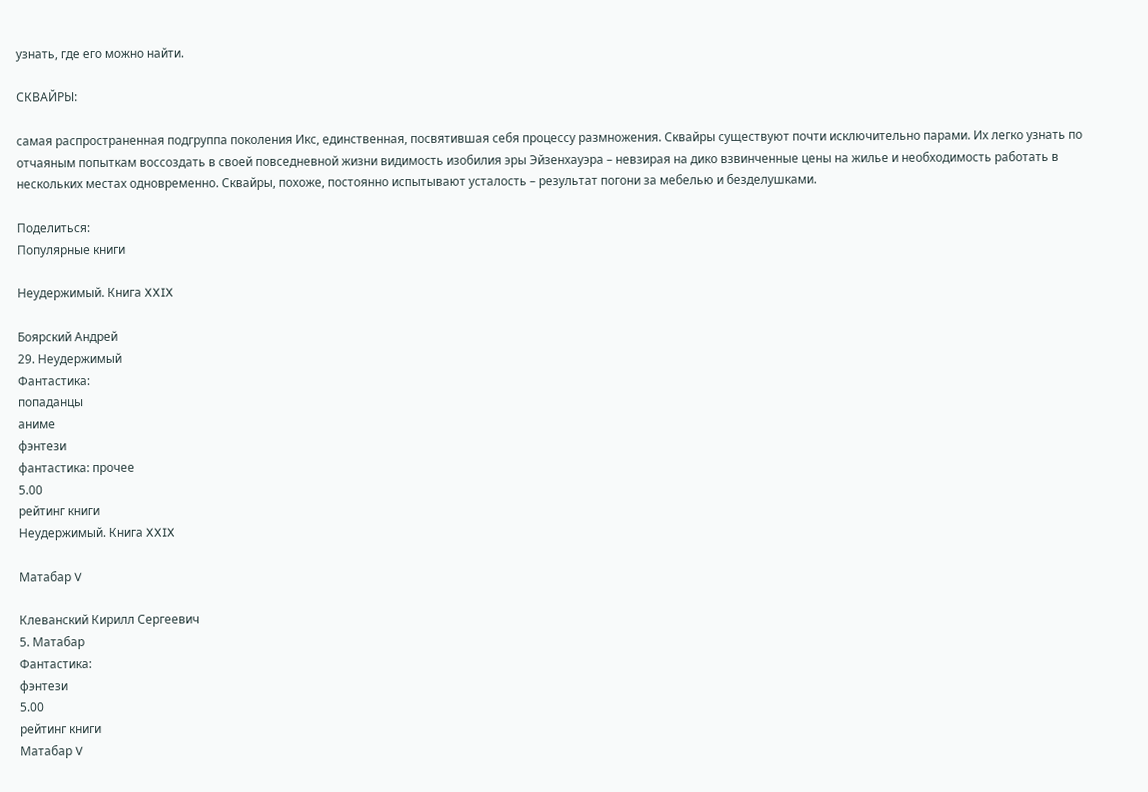узнать, где его можно найти.

СКВАЙРЫ:

самая распространенная подгруппа поколения Икс, единственная, посвятившая себя процессу размножения. Сквайры существуют почти исключительно парами. Их легко узнать по отчаяным попыткам воссоздать в своей повседневной жизни видимость изобилия эры Эйзенхауэра – невзирая на дико взвинченные цены на жилье и необходимость работать в нескольких местах одновременно. Сквайры, похоже, постоянно испытывают усталость – результат погони за мебелью и безделушками.

Поделиться:
Популярные книги

Неудержимый. Книга XXIX

Боярский Андрей
29. Неудержимый
Фантастика:
попаданцы
аниме
фэнтези
фантастика: прочее
5.00
рейтинг книги
Неудержимый. Книга XXIX

Матабар V

Клеванский Кирилл Сергеевич
5. Матабар
Фантастика:
фэнтези
5.00
рейтинг книги
Матабар V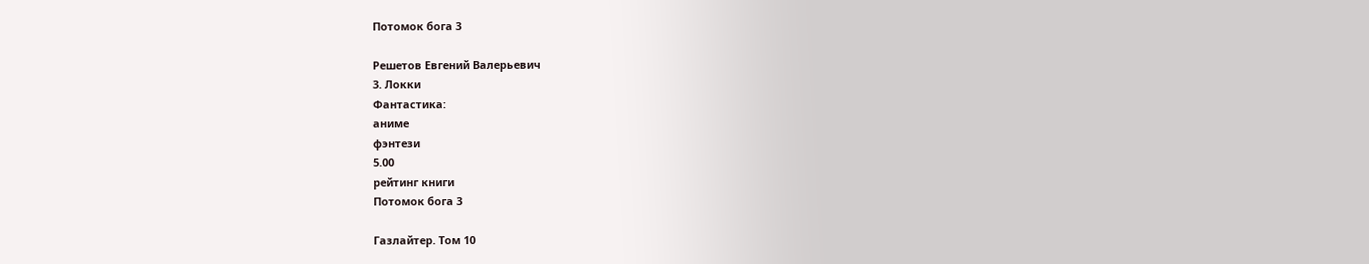Потомок бога 3

Решетов Евгений Валерьевич
3. Локки
Фантастика:
аниме
фэнтези
5.00
рейтинг книги
Потомок бога 3

Газлайтер. Том 10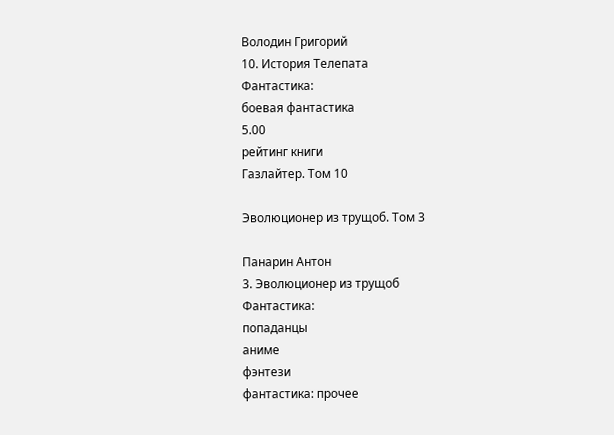Володин Григорий
10. История Телепата
Фантастика:
боевая фантастика
5.00
рейтинг книги
Газлайтер. Том 10

Эволюционер из трущоб. Том 3

Панарин Антон
3. Эволюционер из трущоб
Фантастика:
попаданцы
аниме
фэнтези
фантастика: прочее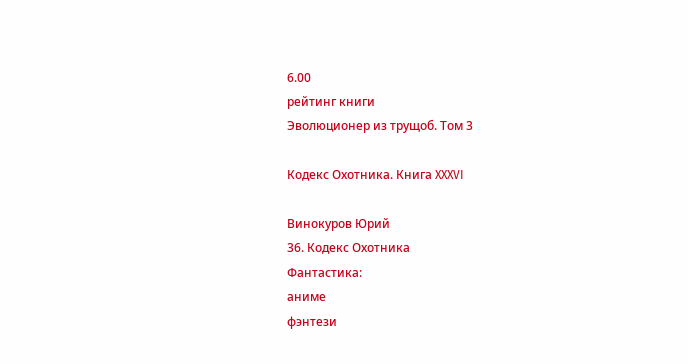6.00
рейтинг книги
Эволюционер из трущоб. Том 3

Кодекс Охотника. Книга XXXVI

Винокуров Юрий
36. Кодекс Охотника
Фантастика:
аниме
фэнтези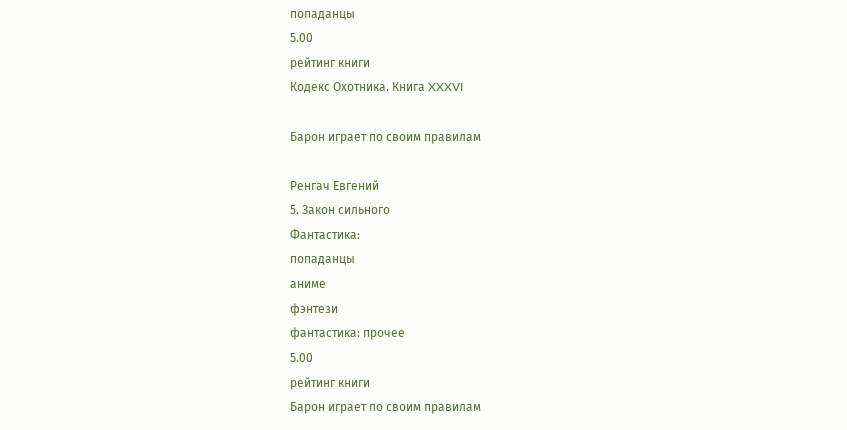попаданцы
5.00
рейтинг книги
Кодекс Охотника. Книга XXXVI

Барон играет по своим правилам

Ренгач Евгений
5. Закон сильного
Фантастика:
попаданцы
аниме
фэнтези
фантастика: прочее
5.00
рейтинг книги
Барон играет по своим правилам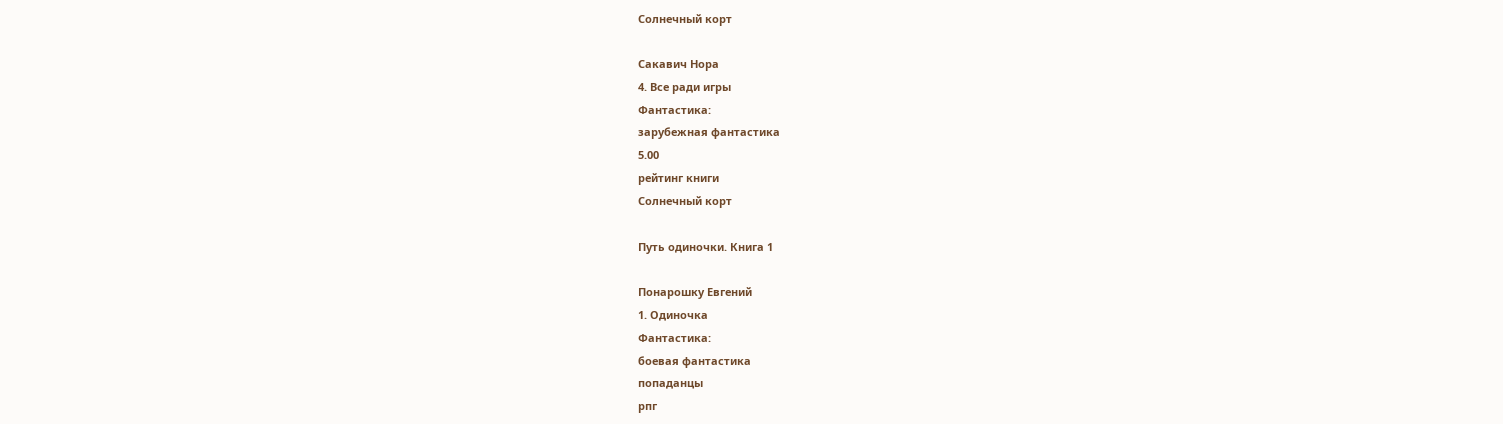Солнечный корт

Сакавич Нора
4. Все ради игры
Фантастика:
зарубежная фантастика
5.00
рейтинг книги
Солнечный корт

Путь одиночки. Книга 1

Понарошку Евгений
1. Одиночка
Фантастика:
боевая фантастика
попаданцы
рпг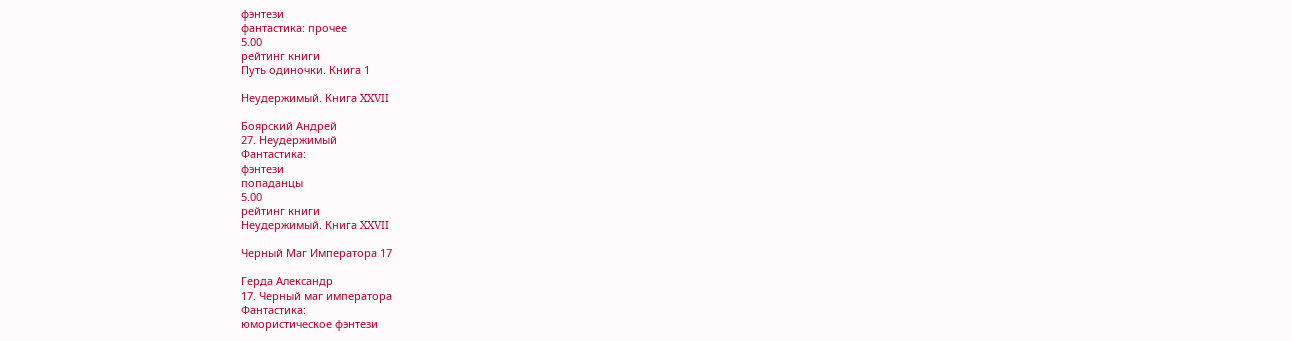фэнтези
фантастика: прочее
5.00
рейтинг книги
Путь одиночки. Книга 1

Неудержимый. Книга XXVII

Боярский Андрей
27. Неудержимый
Фантастика:
фэнтези
попаданцы
5.00
рейтинг книги
Неудержимый. Книга XXVII

Черный Маг Императора 17

Герда Александр
17. Черный маг императора
Фантастика:
юмористическое фэнтези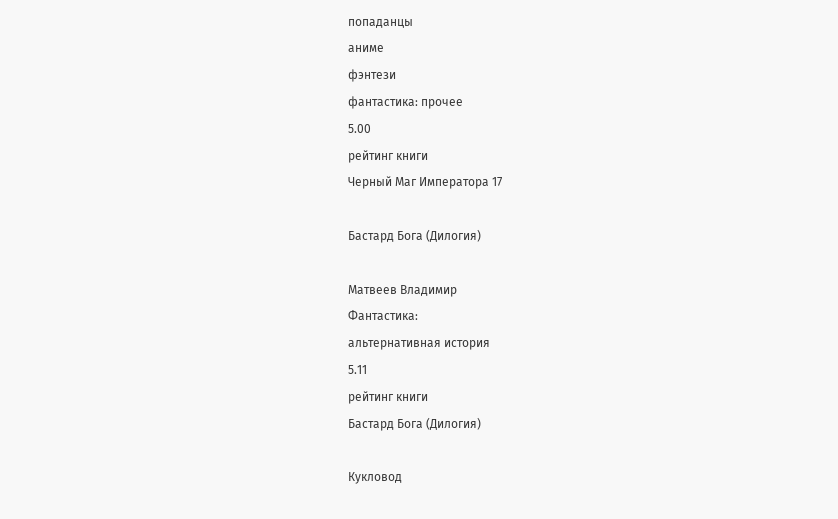попаданцы
аниме
фэнтези
фантастика: прочее
5.00
рейтинг книги
Черный Маг Императора 17

Бастард Бога (Дилогия)

Матвеев Владимир
Фантастика:
альтернативная история
5.11
рейтинг книги
Бастард Бога (Дилогия)

Кукловод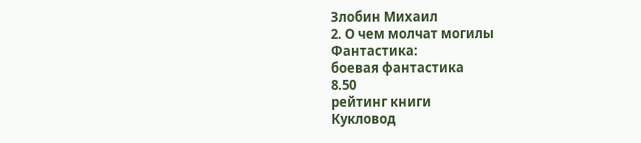Злобин Михаил
2. О чем молчат могилы
Фантастика:
боевая фантастика
8.50
рейтинг книги
Кукловод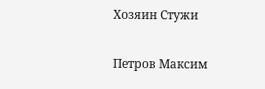Хозяин Стужи

Петров Максим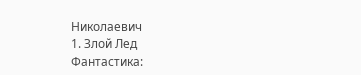Николаевич
1. Злой Лед
Фантастика: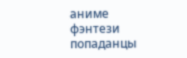аниме
фэнтези
попаданцы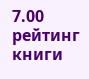7.00
рейтинг книги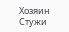Хозяин Стужи